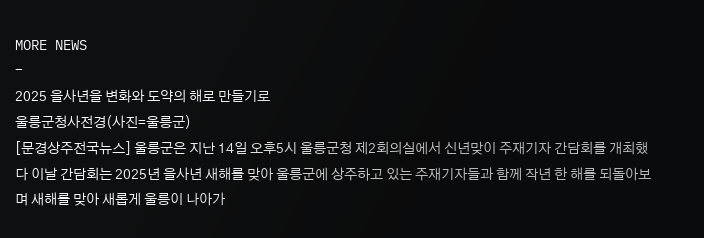MORE NEWS
-
2025 을사년을 변화와 도약의 해로 만들기로
울릉군청사전경(사진=울릉군)
[문경상주전국뉴스] 울릉군은 지난 14일 오후5시 울릉군청 제2회의실에서 신년맞이 주재기자 간담회를 개최했다 이날 간담회는 2025년 을사년 새해를 맞아 울릉군에 상주하고 있는 주재기자들과 함께 작년 한 해를 되돌아보며 새해를 맞아 새롭게 울릉이 나아가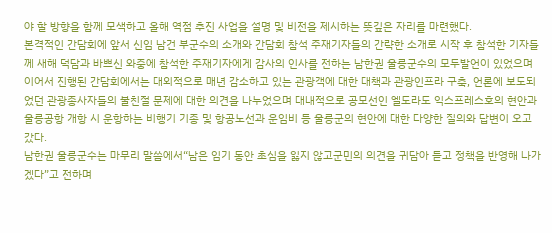야 할 방향을 함께 모색하고 올해 역점 추진 사업을 설명 및 비전을 제시하는 뜻깊은 자리를 마련했다.
본격적인 간담회에 앞서 신임 남건 부군수의 소개와 간담회 참석 주재기자들의 간략한 소개로 시작 후 참석한 기자들께 새해 덕담과 바쁘신 와중에 참석한 주재기자에게 감사의 인사를 전하는 남한권 울릉군수의 모두발언이 있었으며 이어서 진행된 간담회에서는 대외적으로 매년 감소하고 있는 관광객에 대한 대책과 관광인프라 구축, 언론에 보도되었던 관광종사자들의 불친절 문제에 대한 의견을 나누었으며 대내적으로 공모선인 엘도라도 익스프레스호의 현안과 울릉공항 개항 시 운항하는 비행기 기종 및 항공노선과 운임비 등 울릉군의 현안에 대한 다양한 질의와 답변이 오고 갔다.
남한권 울릉군수는 마무리 말씀에서“남은 임기 동안 초심을 잃지 않고군민의 의견을 귀담아 듣고 정책을 반영해 나가겠다”고 전하며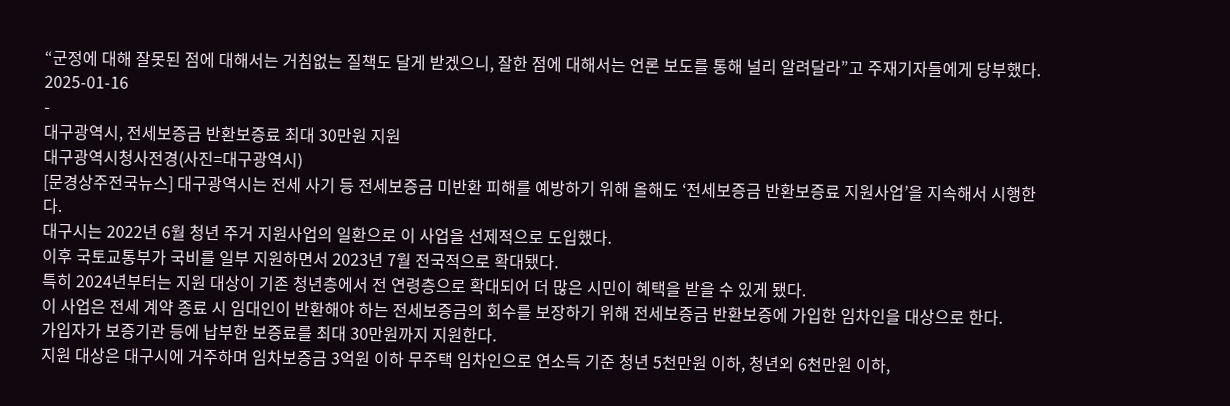“군정에 대해 잘못된 점에 대해서는 거침없는 질책도 달게 받겠으니, 잘한 점에 대해서는 언론 보도를 통해 널리 알려달라”고 주재기자들에게 당부했다.
2025-01-16
-
대구광역시, 전세보증금 반환보증료 최대 30만원 지원
대구광역시청사전경(사진=대구광역시)
[문경상주전국뉴스] 대구광역시는 전세 사기 등 전세보증금 미반환 피해를 예방하기 위해 올해도 ‘전세보증금 반환보증료 지원사업’을 지속해서 시행한다.
대구시는 2022년 6월 청년 주거 지원사업의 일환으로 이 사업을 선제적으로 도입했다.
이후 국토교통부가 국비를 일부 지원하면서 2023년 7월 전국적으로 확대됐다.
특히 2024년부터는 지원 대상이 기존 청년층에서 전 연령층으로 확대되어 더 많은 시민이 혜택을 받을 수 있게 됐다.
이 사업은 전세 계약 종료 시 임대인이 반환해야 하는 전세보증금의 회수를 보장하기 위해 전세보증금 반환보증에 가입한 임차인을 대상으로 한다.
가입자가 보증기관 등에 납부한 보증료를 최대 30만원까지 지원한다.
지원 대상은 대구시에 거주하며 임차보증금 3억원 이하 무주택 임차인으로 연소득 기준 청년 5천만원 이하, 청년외 6천만원 이하,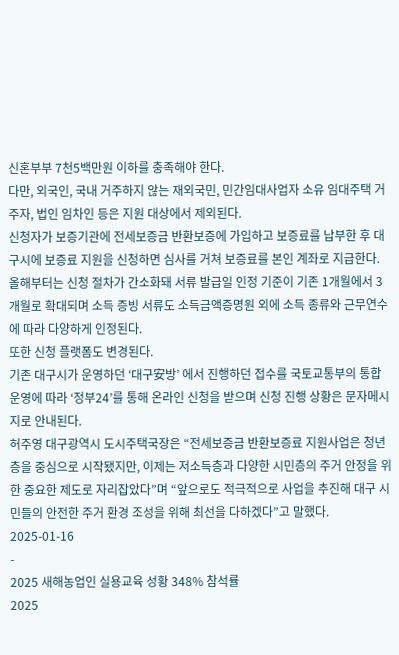신혼부부 7천5백만원 이하를 충족해야 한다.
다만, 외국인, 국내 거주하지 않는 재외국민, 민간임대사업자 소유 임대주택 거주자, 법인 임차인 등은 지원 대상에서 제외된다.
신청자가 보증기관에 전세보증금 반환보증에 가입하고 보증료를 납부한 후 대구시에 보증료 지원을 신청하면 심사를 거쳐 보증료를 본인 계좌로 지급한다.
올해부터는 신청 절차가 간소화돼 서류 발급일 인정 기준이 기존 1개월에서 3개월로 확대되며 소득 증빙 서류도 소득금액증명원 외에 소득 종류와 근무연수에 따라 다양하게 인정된다.
또한 신청 플랫폼도 변경된다.
기존 대구시가 운영하던 ‘대구安방’ 에서 진행하던 접수를 국토교통부의 통합 운영에 따라 ‘정부24’를 통해 온라인 신청을 받으며 신청 진행 상황은 문자메시지로 안내된다.
허주영 대구광역시 도시주택국장은 “전세보증금 반환보증료 지원사업은 청년층을 중심으로 시작됐지만, 이제는 저소득층과 다양한 시민층의 주거 안정을 위한 중요한 제도로 자리잡았다”며 “앞으로도 적극적으로 사업을 추진해 대구 시민들의 안전한 주거 환경 조성을 위해 최선을 다하겠다”고 말했다.
2025-01-16
-
2025 새해농업인 실용교육 성황 348% 참석률
2025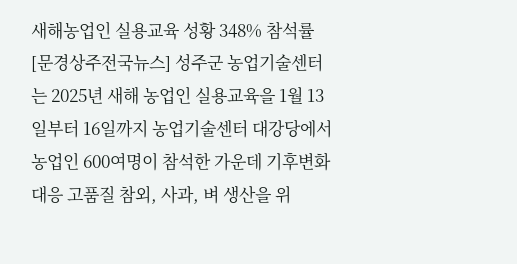새해농업인 실용교육 성황 348% 참석률
[문경상주전국뉴스] 성주군 농업기술센터는 2025년 새해 농업인 실용교육을 1월 13일부터 16일까지 농업기술센터 대강당에서 농업인 600여명이 참석한 가운데 기후변화 대응 고품질 참외, 사과, 벼 생산을 위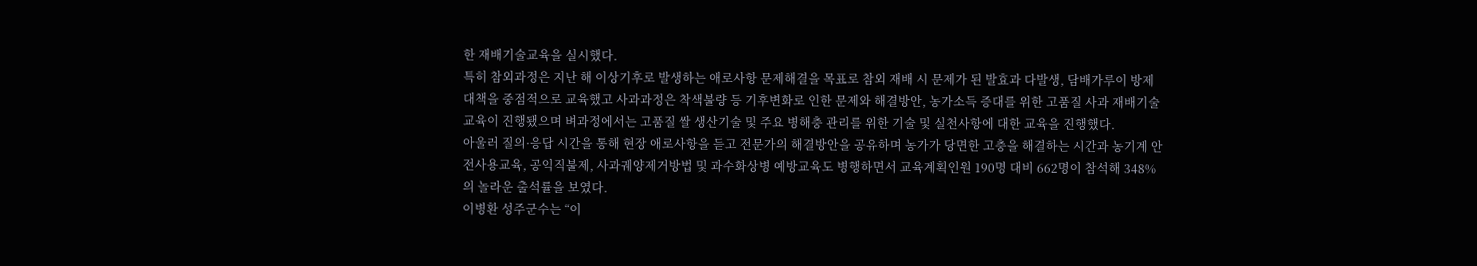한 재배기술교육을 실시했다.
특히 참외과정은 지난 해 이상기후로 발생하는 애로사항 문제해결을 목표로 참외 재배 시 문제가 된 발효과 다발생, 담배가루이 방제대책을 중점적으로 교육했고 사과과정은 착색불량 등 기후변화로 인한 문제와 해결방안, 농가소득 증대를 위한 고품질 사과 재배기술교육이 진행됐으며 벼과정에서는 고품질 쌀 생산기술 및 주요 병해충 관리를 위한 기술 및 실천사항에 대한 교육을 진행했다.
아울러 질의·응답 시간을 통해 현장 애로사항을 듣고 전문가의 해결방안을 공유하며 농가가 당면한 고충을 해결하는 시간과 농기계 안전사용교육, 공익직불제, 사과궤양제거방법 및 과수화상병 예방교육도 병행하면서 교육계획인원 190명 대비 662명이 참석해 348%의 놀라운 출석률을 보였다.
이병환 성주군수는 “이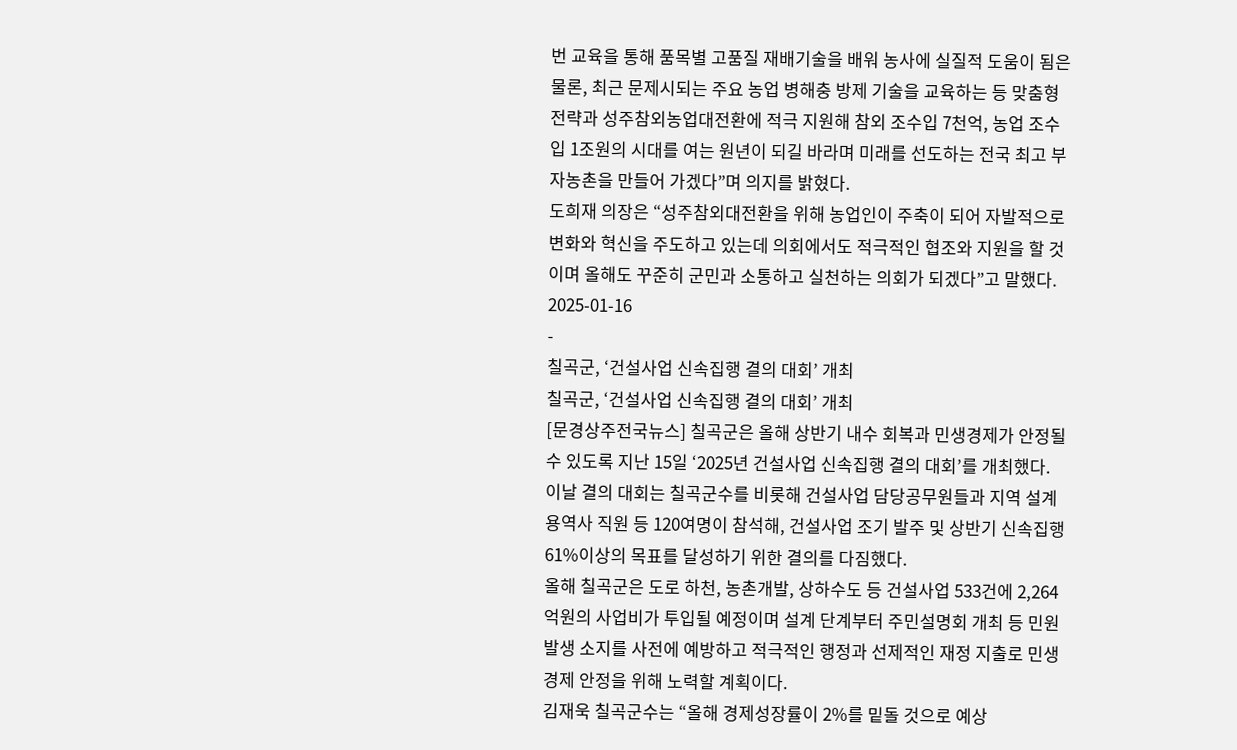번 교육을 통해 품목별 고품질 재배기술을 배워 농사에 실질적 도움이 됨은 물론, 최근 문제시되는 주요 농업 병해충 방제 기술을 교육하는 등 맞춤형 전략과 성주참외농업대전환에 적극 지원해 참외 조수입 7천억, 농업 조수입 1조원의 시대를 여는 원년이 되길 바라며 미래를 선도하는 전국 최고 부자농촌을 만들어 가겠다”며 의지를 밝혔다.
도희재 의장은 “성주참외대전환을 위해 농업인이 주축이 되어 자발적으로 변화와 혁신을 주도하고 있는데 의회에서도 적극적인 협조와 지원을 할 것이며 올해도 꾸준히 군민과 소통하고 실천하는 의회가 되겠다”고 말했다.
2025-01-16
-
칠곡군, ‘건설사업 신속집행 결의 대회’ 개최
칠곡군, ‘건설사업 신속집행 결의 대회’ 개최
[문경상주전국뉴스] 칠곡군은 올해 상반기 내수 회복과 민생경제가 안정될 수 있도록 지난 15일 ‘2025년 건설사업 신속집행 결의 대회’를 개최했다.
이날 결의 대회는 칠곡군수를 비롯해 건설사업 담당공무원들과 지역 설계용역사 직원 등 120여명이 참석해, 건설사업 조기 발주 및 상반기 신속집행 61%이상의 목표를 달성하기 위한 결의를 다짐했다.
올해 칠곡군은 도로 하천, 농촌개발, 상하수도 등 건설사업 533건에 2,264억원의 사업비가 투입될 예정이며 설계 단계부터 주민설명회 개최 등 민원발생 소지를 사전에 예방하고 적극적인 행정과 선제적인 재정 지출로 민생경제 안정을 위해 노력할 계획이다.
김재욱 칠곡군수는 “올해 경제성장률이 2%를 밑돌 것으로 예상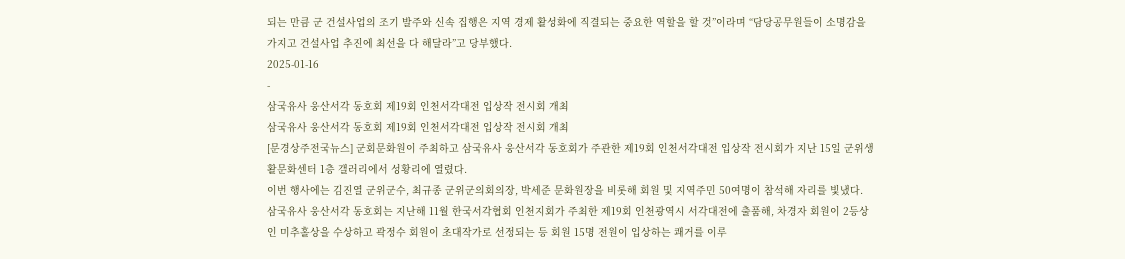되는 만큼 군 건설사업의 조기 발주와 신속 집행은 지역 경제 활성화에 직결되는 중요한 역할을 할 것”이라며 “담당공무원들이 소명감을 가지고 건설사업 추진에 최선을 다 해달라”고 당부했다.
2025-01-16
-
삼국유사 웅산서각 동호회 제19회 인천서각대전 입상작 전시회 개최
삼국유사 웅산서각 동호회 제19회 인천서각대전 입상작 전시회 개최
[문경상주전국뉴스] 군회문화원이 주최하고 삼국유사 웅산서각 동호회가 주관한 제19회 인천서각대전 입상작 전시회가 지난 15일 군위생활문화센터 1층 갤러리에서 성황리에 열렸다.
이번 행사에는 김진열 군위군수, 최규종 군위군의회의장, 박세준 문화원장을 비롯해 회원 및 지역주민 50여명이 참석해 자리를 빛냈다.
삼국유사 웅산서각 동호회는 지난해 11월 한국서각협회 인천지회가 주최한 제19회 인천광역시 서각대전에 출품해, 차경자 회원이 2등상인 미추홀상을 수상하고 곽정수 회원이 초대작가로 선정되는 등 회원 15명 전원이 입상하는 쾌거를 이루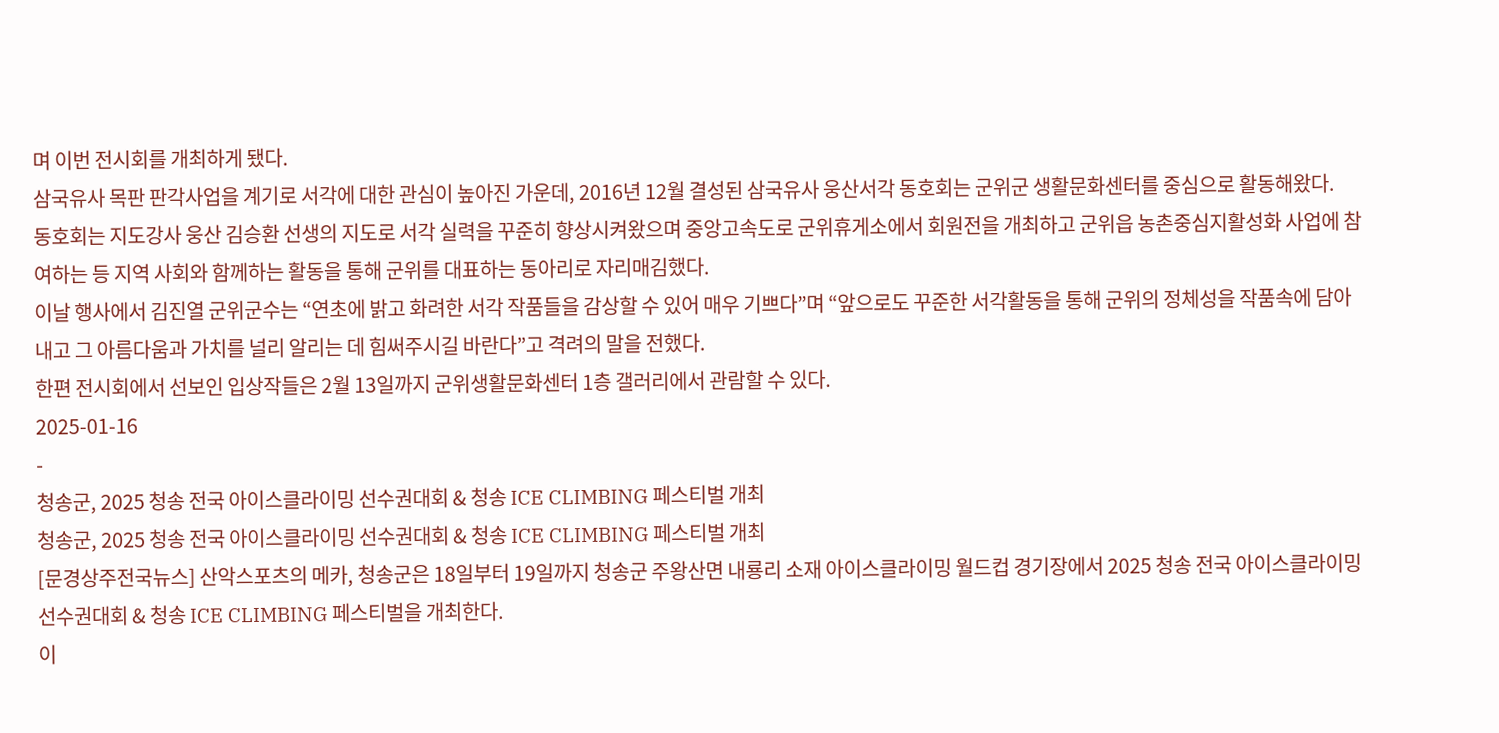며 이번 전시회를 개최하게 됐다.
삼국유사 목판 판각사업을 계기로 서각에 대한 관심이 높아진 가운데, 2016년 12월 결성된 삼국유사 웅산서각 동호회는 군위군 생활문화센터를 중심으로 활동해왔다.
동호회는 지도강사 웅산 김승환 선생의 지도로 서각 실력을 꾸준히 향상시켜왔으며 중앙고속도로 군위휴게소에서 회원전을 개최하고 군위읍 농촌중심지활성화 사업에 참여하는 등 지역 사회와 함께하는 활동을 통해 군위를 대표하는 동아리로 자리매김했다.
이날 행사에서 김진열 군위군수는 “연초에 밝고 화려한 서각 작품들을 감상할 수 있어 매우 기쁘다”며 “앞으로도 꾸준한 서각활동을 통해 군위의 정체성을 작품속에 담아내고 그 아름다움과 가치를 널리 알리는 데 힘써주시길 바란다”고 격려의 말을 전했다.
한편 전시회에서 선보인 입상작들은 2월 13일까지 군위생활문화센터 1층 갤러리에서 관람할 수 있다.
2025-01-16
-
청송군, 2025 청송 전국 아이스클라이밍 선수권대회 & 청송 ICE CLIMBING 페스티벌 개최
청송군, 2025 청송 전국 아이스클라이밍 선수권대회 & 청송 ICE CLIMBING 페스티벌 개최
[문경상주전국뉴스] 산악스포츠의 메카, 청송군은 18일부터 19일까지 청송군 주왕산면 내룡리 소재 아이스클라이밍 월드컵 경기장에서 2025 청송 전국 아이스클라이밍 선수권대회 & 청송 ICE CLIMBING 페스티벌을 개최한다.
이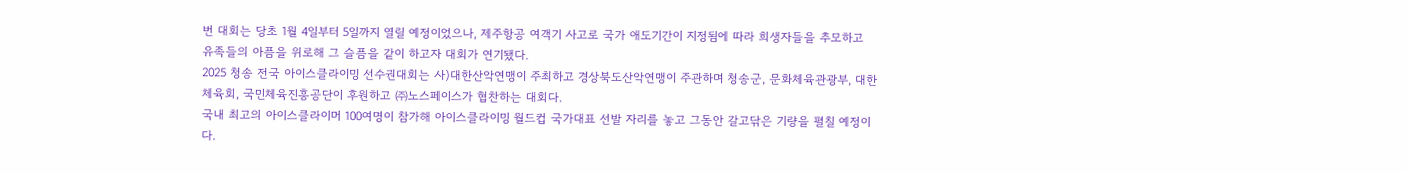번 대회는 당초 1월 4일부터 5일까지 열릴 예정이었으나, 제주항공 여객기 사고로 국가 애도기간이 지정됨에 따라 희생자들을 추모하고 유족들의 아픔을 위로해 그 슬픔을 같이 하고자 대회가 연기됐다.
2025 청송 전국 아이스클라이밍 선수권대회는 사)대한산악연맹이 주최하고 경상북도산악연맹이 주관하며 청송군, 문화체육관광부, 대한체육회, 국민체육진흥공단이 후원하고 ㈜노스페이스가 협찬하는 대회다.
국내 최고의 아이스클라이머 100여명이 참가해 아이스클라이밍 월드컵 국가대표 선발 자리를 놓고 그동안 갈고닦은 기량을 펼칠 예정이다.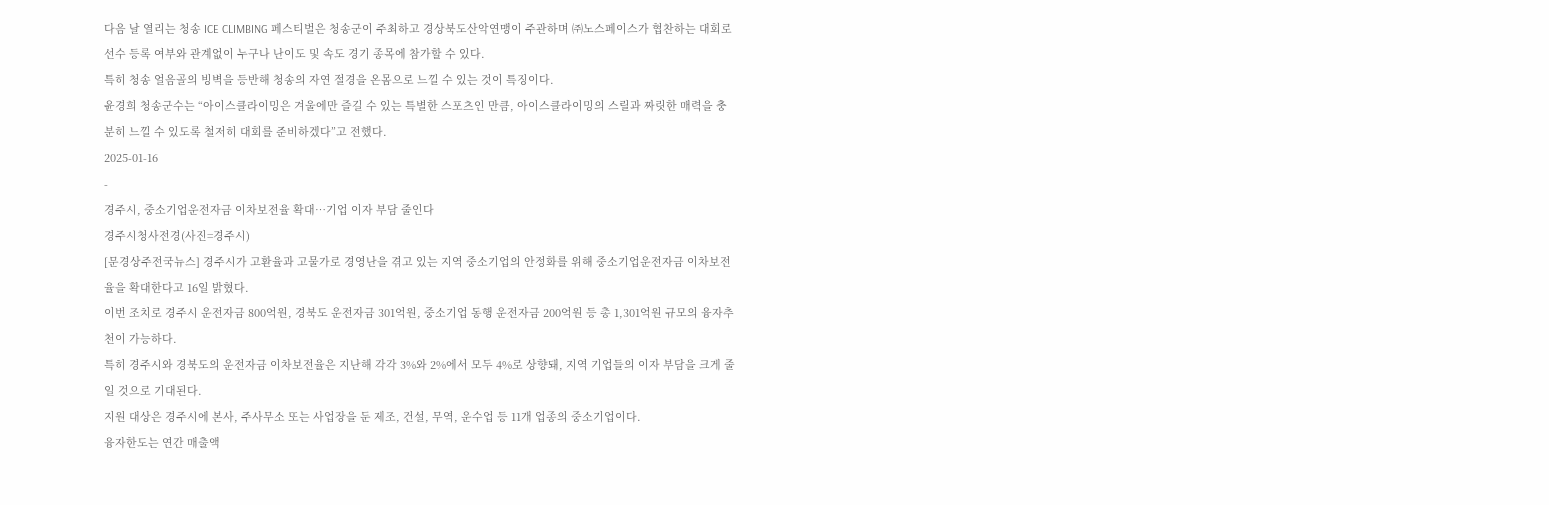다음 날 열리는 청송 ICE CLIMBING 페스티벌은 청송군이 주최하고 경상북도산악연맹이 주관하며 ㈜노스페이스가 협찬하는 대회로 선수 등록 여부와 관계없이 누구나 난이도 및 속도 경기 종목에 참가할 수 있다.
특히 청송 얼음골의 빙벽을 등반해 청송의 자연 절경을 온몸으로 느낄 수 있는 것이 특징이다.
윤경희 청송군수는 “아이스클라이밍은 겨울에만 즐길 수 있는 특별한 스포츠인 만큼, 아이스클라이밍의 스릴과 짜릿한 매력을 충분히 느낄 수 있도록 철저히 대회를 준비하겠다”고 전했다.
2025-01-16
-
경주시, 중소기업운전자금 이차보전율 확대…기업 이자 부담 줄인다
경주시청사전경(사진=경주시)
[문경상주전국뉴스] 경주시가 고환율과 고물가로 경영난을 겪고 있는 지역 중소기업의 안정화를 위해 중소기업운전자금 이차보전율을 확대한다고 16일 밝혔다.
이번 조치로 경주시 운전자금 800억원, 경북도 운전자금 301억원, 중소기업 동행 운전자금 200억원 등 총 1,301억원 규모의 융자추천이 가능하다.
특히 경주시와 경북도의 운전자금 이차보전율은 지난해 각각 3%와 2%에서 모두 4%로 상향돼, 지역 기업들의 이자 부담을 크게 줄일 것으로 기대된다.
지원 대상은 경주시에 본사, 주사무소 또는 사업장을 둔 제조, 건설, 무역, 운수업 등 11개 업종의 중소기업이다.
융자한도는 연간 매출액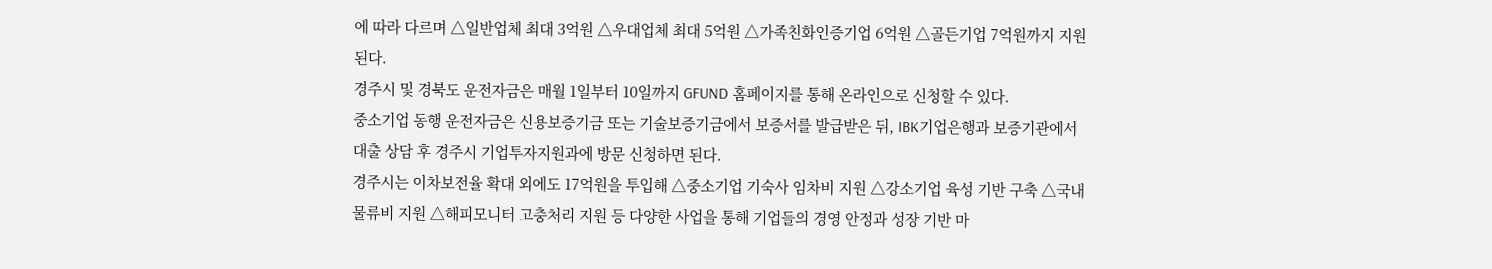에 따라 다르며 △일반업체 최대 3억원 △우대업체 최대 5억원 △가족친화인증기업 6억원 △골든기업 7억원까지 지원된다.
경주시 및 경북도 운전자금은 매월 1일부터 10일까지 GFUND 홈페이지를 통해 온라인으로 신청할 수 있다.
중소기업 동행 운전자금은 신용보증기금 또는 기술보증기금에서 보증서를 발급받은 뒤, IBK기업은행과 보증기관에서 대출 상담 후 경주시 기업투자지원과에 방문 신청하면 된다.
경주시는 이차보전율 확대 외에도 17억원을 투입해 △중소기업 기숙사 임차비 지원 △강소기업 육성 기반 구축 △국내 물류비 지원 △해피모니터 고충처리 지원 등 다양한 사업을 통해 기업들의 경영 안정과 성장 기반 마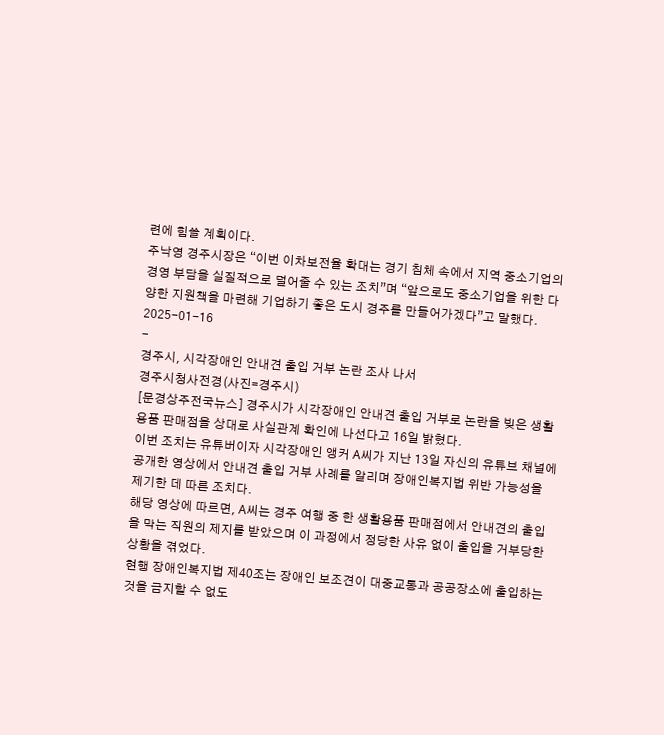련에 힘쓸 계획이다.
주낙영 경주시장은 “이번 이차보전율 확대는 경기 침체 속에서 지역 중소기업의 경영 부담을 실질적으로 덜어줄 수 있는 조치”며 “앞으로도 중소기업을 위한 다양한 지원책을 마련해 기업하기 좋은 도시 경주를 만들어가겠다”고 말했다.
2025-01-16
-
경주시, 시각장애인 안내견 출입 거부 논란 조사 나서
경주시청사전경(사진=경주시)
[문경상주전국뉴스] 경주시가 시각장애인 안내견 출입 거부로 논란을 빚은 생활용품 판매점을 상대로 사실관계 확인에 나선다고 16일 밝혔다.
이번 조치는 유튜버이자 시각장애인 앵커 A씨가 지난 13일 자신의 유튜브 채널에 공개한 영상에서 안내견 출입 거부 사례를 알리며 장애인복지법 위반 가능성을 제기한 데 따른 조치다.
해당 영상에 따르면, A씨는 경주 여행 중 한 생활용품 판매점에서 안내견의 출입을 막는 직원의 제지를 받았으며 이 과정에서 정당한 사유 없이 출입을 거부당한 상황을 겪었다.
현행 장애인복지법 제40조는 장애인 보조견이 대중교통과 공공장소에 출입하는 것을 금지할 수 없도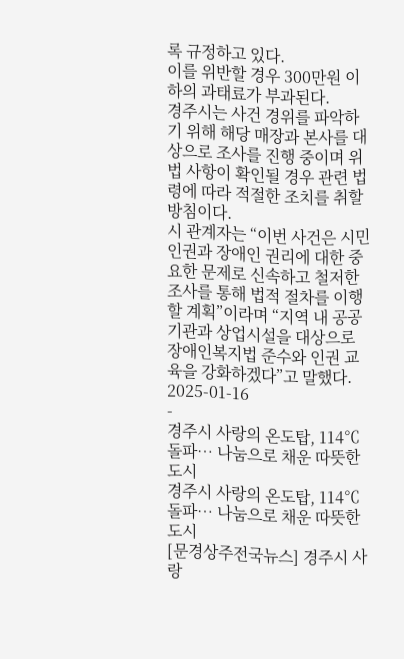록 규정하고 있다.
이를 위반할 경우 300만원 이하의 과태료가 부과된다.
경주시는 사건 경위를 파악하기 위해 해당 매장과 본사를 대상으로 조사를 진행 중이며 위법 사항이 확인될 경우 관련 법령에 따라 적절한 조치를 취할 방침이다.
시 관계자는 “이번 사건은 시민 인권과 장애인 권리에 대한 중요한 문제로 신속하고 철저한 조사를 통해 법적 절차를 이행할 계획”이라며 “지역 내 공공기관과 상업시설을 대상으로 장애인복지법 준수와 인권 교육을 강화하겠다”고 말했다.
2025-01-16
-
경주시 사랑의 온도탑, 114℃ 돌파… 나눔으로 채운 따뜻한 도시
경주시 사랑의 온도탑, 114℃ 돌파… 나눔으로 채운 따뜻한 도시
[문경상주전국뉴스] 경주시 사랑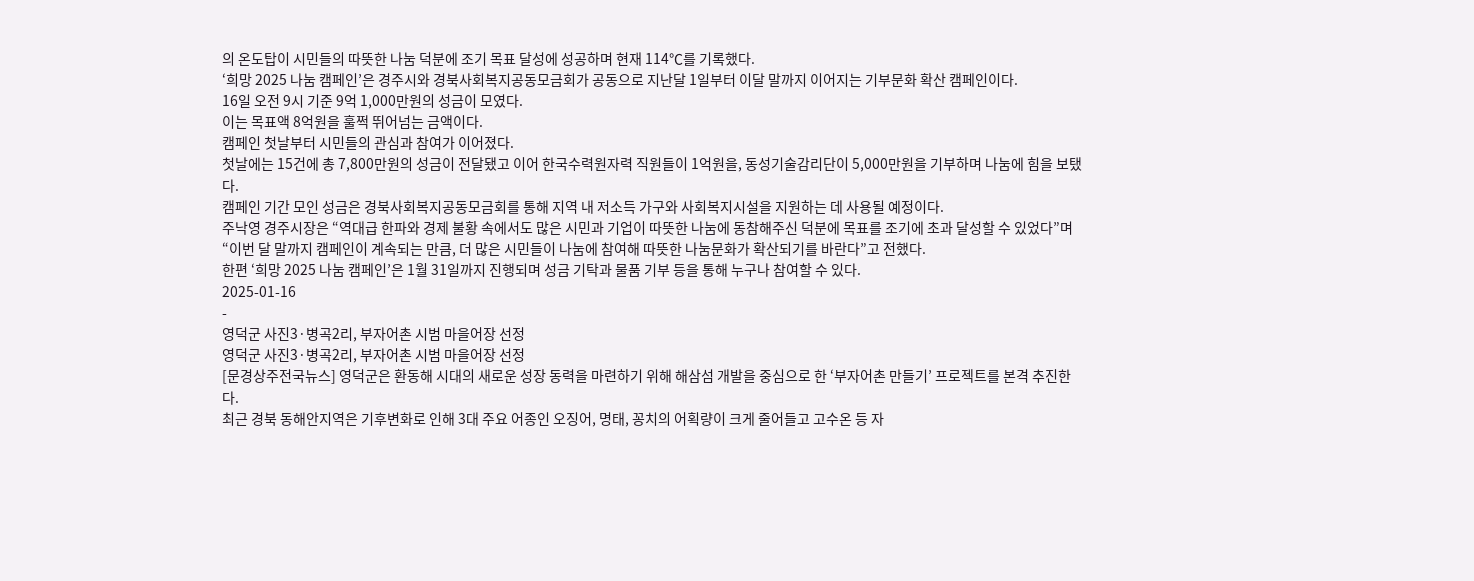의 온도탑이 시민들의 따뜻한 나눔 덕분에 조기 목표 달성에 성공하며 현재 114℃를 기록했다.
‘희망 2025 나눔 캠페인’은 경주시와 경북사회복지공동모금회가 공동으로 지난달 1일부터 이달 말까지 이어지는 기부문화 확산 캠페인이다.
16일 오전 9시 기준 9억 1,000만원의 성금이 모였다.
이는 목표액 8억원을 훌쩍 뛰어넘는 금액이다.
캠페인 첫날부터 시민들의 관심과 참여가 이어졌다.
첫날에는 15건에 총 7,800만원의 성금이 전달됐고 이어 한국수력원자력 직원들이 1억원을, 동성기술감리단이 5,000만원을 기부하며 나눔에 힘을 보탰다.
캠페인 기간 모인 성금은 경북사회복지공동모금회를 통해 지역 내 저소득 가구와 사회복지시설을 지원하는 데 사용될 예정이다.
주낙영 경주시장은 “역대급 한파와 경제 불황 속에서도 많은 시민과 기업이 따뜻한 나눔에 동참해주신 덕분에 목표를 조기에 초과 달성할 수 있었다”며 “이번 달 말까지 캠페인이 계속되는 만큼, 더 많은 시민들이 나눔에 참여해 따뜻한 나눔문화가 확산되기를 바란다”고 전했다.
한편 ‘희망 2025 나눔 캠페인’은 1월 31일까지 진행되며 성금 기탁과 물품 기부 등을 통해 누구나 참여할 수 있다.
2025-01-16
-
영덕군 사진3·병곡2리, 부자어촌 시범 마을어장 선정
영덕군 사진3·병곡2리, 부자어촌 시범 마을어장 선정
[문경상주전국뉴스] 영덕군은 환동해 시대의 새로운 성장 동력을 마련하기 위해 해삼섬 개발을 중심으로 한 ‘부자어촌 만들기’ 프로젝트를 본격 추진한다.
최근 경북 동해안지역은 기후변화로 인해 3대 주요 어종인 오징어, 명태, 꽁치의 어획량이 크게 줄어들고 고수온 등 자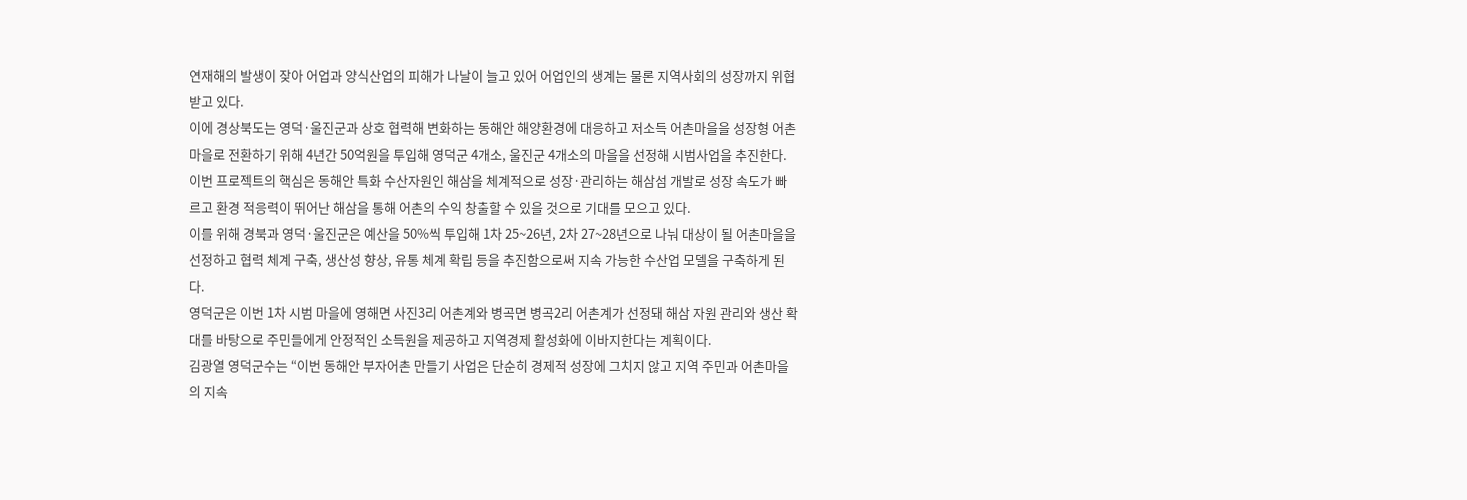연재해의 발생이 잦아 어업과 양식산업의 피해가 나날이 늘고 있어 어업인의 생계는 물론 지역사회의 성장까지 위협받고 있다.
이에 경상북도는 영덕·울진군과 상호 협력해 변화하는 동해안 해양환경에 대응하고 저소득 어촌마을을 성장형 어촌마을로 전환하기 위해 4년간 50억원을 투입해 영덕군 4개소, 울진군 4개소의 마을을 선정해 시범사업을 추진한다.
이번 프로젝트의 핵심은 동해안 특화 수산자원인 해삼을 체계적으로 성장·관리하는 해삼섬 개발로 성장 속도가 빠르고 환경 적응력이 뛰어난 해삼을 통해 어촌의 수익 창출할 수 있을 것으로 기대를 모으고 있다.
이를 위해 경북과 영덕·울진군은 예산을 50%씩 투입해 1차 25~26년, 2차 27~28년으로 나눠 대상이 될 어촌마을을 선정하고 협력 체계 구축, 생산성 향상, 유통 체계 확립 등을 추진함으로써 지속 가능한 수산업 모델을 구축하게 된다.
영덕군은 이번 1차 시범 마을에 영해면 사진3리 어촌계와 병곡면 병곡2리 어촌계가 선정돼 해삼 자원 관리와 생산 확대를 바탕으로 주민들에게 안정적인 소득원을 제공하고 지역경제 활성화에 이바지한다는 계획이다.
김광열 영덕군수는 “이번 동해안 부자어촌 만들기 사업은 단순히 경제적 성장에 그치지 않고 지역 주민과 어촌마을의 지속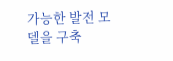가능한 발전 모델을 구축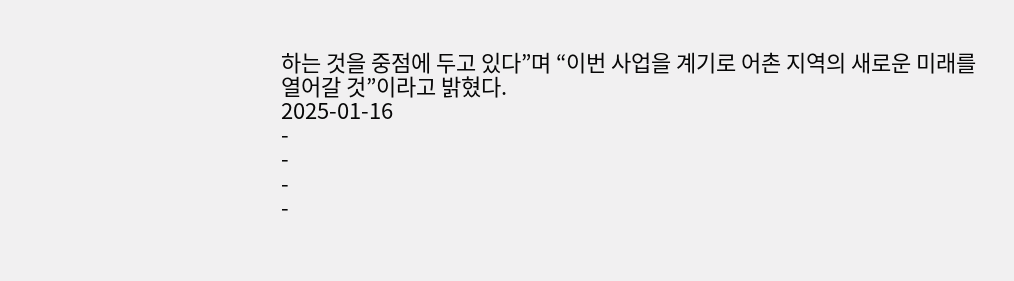하는 것을 중점에 두고 있다”며 “이번 사업을 계기로 어촌 지역의 새로운 미래를 열어갈 것”이라고 밝혔다.
2025-01-16
-
-
-
-